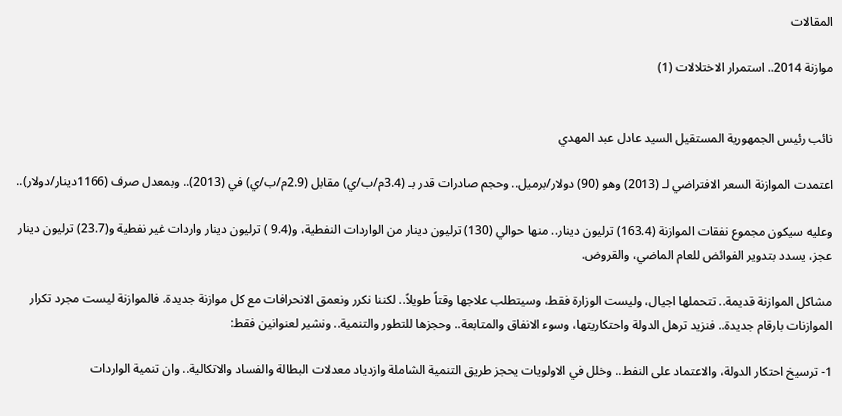المقالات

موازنة 2014.. استمرار الاختلالات (1)


نائب رئيس الجمهورية المستقيل السيد عادل عبد المهدي

اعتمدت الموازنة السعر الافتراضي لـ (2013) وهو (90) دولار/برميل.. وحجم صادرات قدر بـ (3.4م/ب/ي) مقابل (2.9م/ب/ي) في (2013).. وبمعدل صرف (1166دينار/دولار)..

وعليه سيكون مجموع نفقات الموازنة (163.4) ترليون دينار.. منها حوالي (130) ترليون دينار من الواردات النفطية، و(9.4 ) ترليون دينار واردات غير نفطية و(23.7) ترليون دينار عجز، يسدد بتدوير الفوائض للعام الماضي، والقروض.

مشاكل الموازنة قديمة.. تتحملها اجيال، وليست الوزارة فقط، وسيتطلب علاجها وقتاً طويلاً.. لكننا نكرر ونعمق الانحرافات مع كل موازنة جديدة. فالموازنة ليست مجرد تكرار الموازنات بارقام جديدة.. فنزيد ترهل الدولة واحتكاريتها، وسوء الانفاق والمتابعة.. وحجزها للتطور والتنمية.. ونشير لعنوانين فقط:

1- ترسيخ احتكار الدولة، والاعتماد على النفط.. وخلل في الاولويات يحجز طريق التنمية الشاملة وازدياد معدلات البطالة والفساد والاتكالية.. وان تنمية الواردات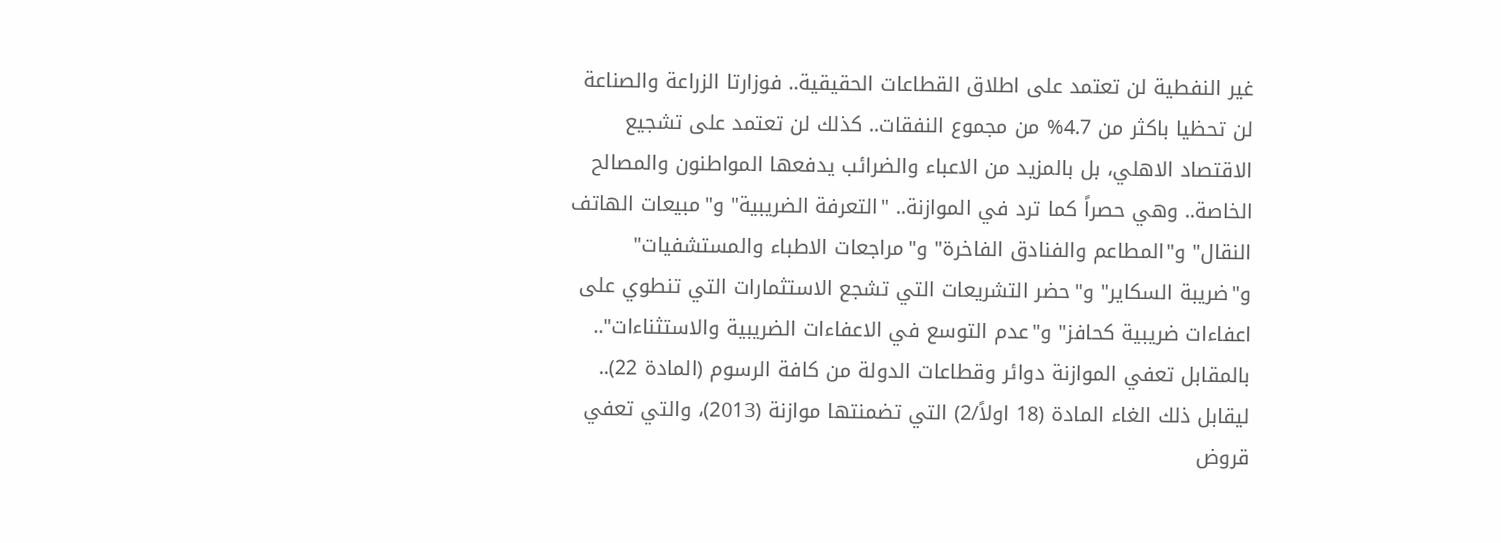غير النفطية لن تعتمد على اطلاق القطاعات الحقيقية.. فوزارتا الزراعة والصناعة لن تحظيا باكثر من 4.7% من مجموع النفقات.. كذلك لن تعتمد على تشجيع الاقتصاد الاهلي، بل بالمزيد من الاعباء والضرائب يدفعها المواطنون والمصالح الخاصة.. وهي حصراً كما ترد في الموازنة.. "التعرفة الضريبية" و"مبيعات الهاتف النقال" و"المطاعم والفنادق الفاخرة" و"مراجعات الاطباء والمستشفيات" و"ضريبة السكاير" و"حضر التشريعات التي تشجع الاستثمارات التي تنطوي على اعفاءات ضريبية كحافز" و"عدم التوسع في الاعفاءات الضريبية والاستثناءات".. بالمقابل تعفي الموازنة دوائر وقطاعات الدولة من كافة الرسوم (المادة 22).. ليقابل ذلك الغاء المادة (18 اولاً/2) التي تضمنتها موازنة (2013)، والتي تعفي قروض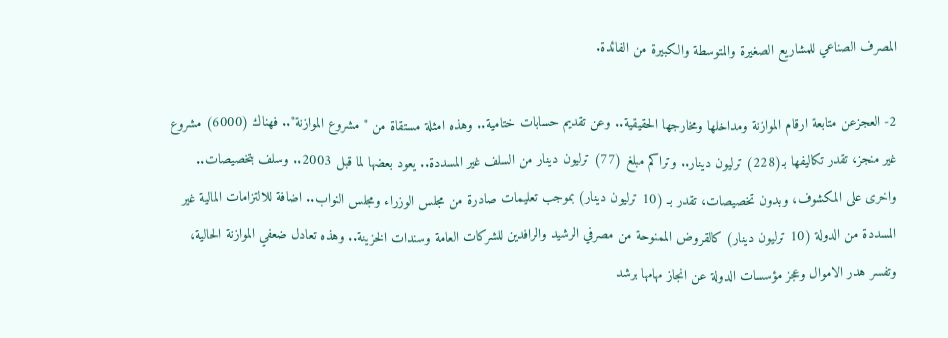المصرف الصناعي للمشاريع الصغيرة والمتوسطة والكبيرة من الفائدة.

2- العجزعن متابعة ارقام الموازنة ومداخلها ومخارجها الحقيقية.. وعن تقديم حسابات ختامية.. وهذه امثلة مستقاة من " مشروع الموازنة".. فهناك (6000) مشروع غير منجز، تقدر تكاليفها بـ(228) ترليون دينار.. وتراكم مبلغ (77) ترليون دينار من السلف غير المسددة.. يعود بعضها لما قبل 2003.. وسلف بتخصيصات.. واخرى على المكشوف، وبدون تخصيصات، تقدر بـ (10 ترليون دينار) بموجب تعليمات صادرة من مجلس الوزراء ومجلس النواب.. اضافة للالتزامات المالية غير المسددة من الدولة (10 ترليون دينار) كالقروض الممنوحة من مصرفي الرشيد والرافدين للشركات العامة وسندات الخزينة.. وهذه تعادل ضعفي الموازنة الحالية، وتفسر هدر الاموال وعجز مؤسسات الدولة عن انجاز مهامها برشد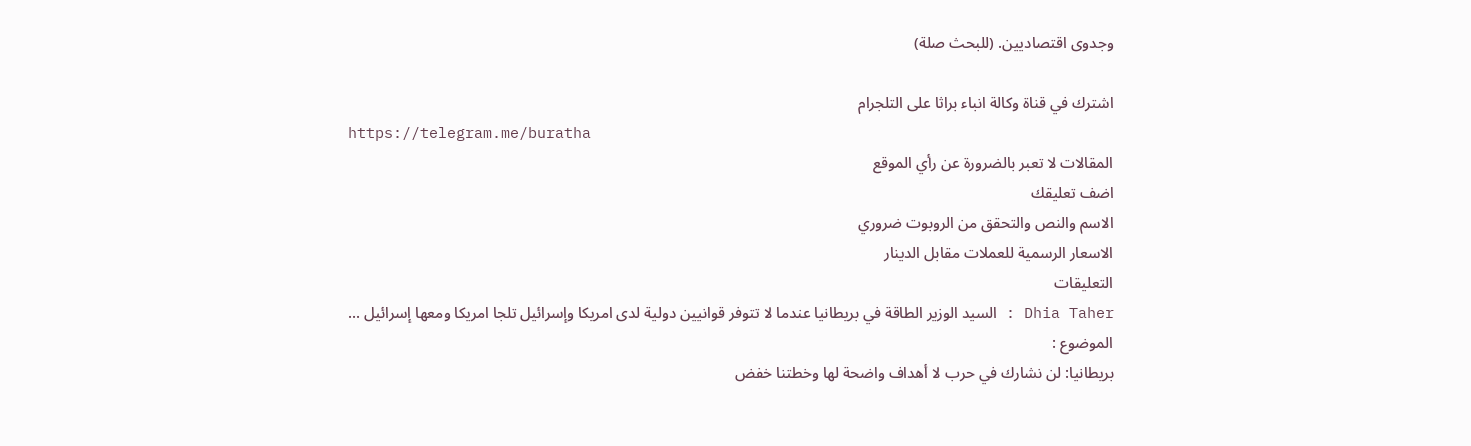وجدوى اقتصاديين. (للبحث صلة)

اشترك في قناة وكالة انباء براثا على التلجرام
https://telegram.me/buratha
المقالات لا تعبر بالضرورة عن رأي الموقع
اضف تعليقك
الاسم والنص والتحقق من الروبوت ضروري
الاسعار الرسمية للعملات مقابل الدينار
التعليقات
Dhia Taher : السيد الوزير الطاقة في بريطانيا عندما لا تتوفر قوانيين دولية لدى امريكا وإسرائيل تلجا امريكا ومعھا إسرائيل ...
الموضوع :
بريطانيا: لن نشارك في حرب لا أهداف واضحة لها وخطتنا خفض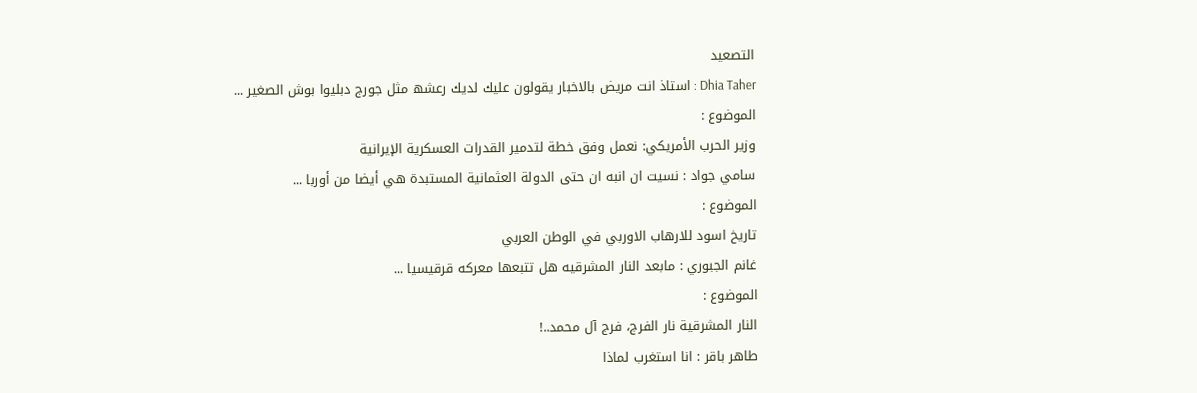التصعيد
Dhia Taher : استاذ انت مريض بالاخبار يقولون عليك لديك رعشھ مثل جورج دبليوا بوش الصغير ...
الموضوع :
وزير الحرب الأمريكي: نعمل وفق خطة لتدمير القدرات العسكرية الإيرانية
سامي جواد : نسيت ان انبه ان حتى الدولة العثمانية المستبدة هي أيضا من أوربا ...
الموضوع :
تاريخ اسود للارهاب الاوربي في الوطن العربي
غانم الجبوري : مابعد النار المشرقيه هل تتبعها معركه قرقيسيا ...
الموضوع :
النار المشرقية نار الفرج، فرج آل محمد..!
طاهر باقر : انا استغرب لماذا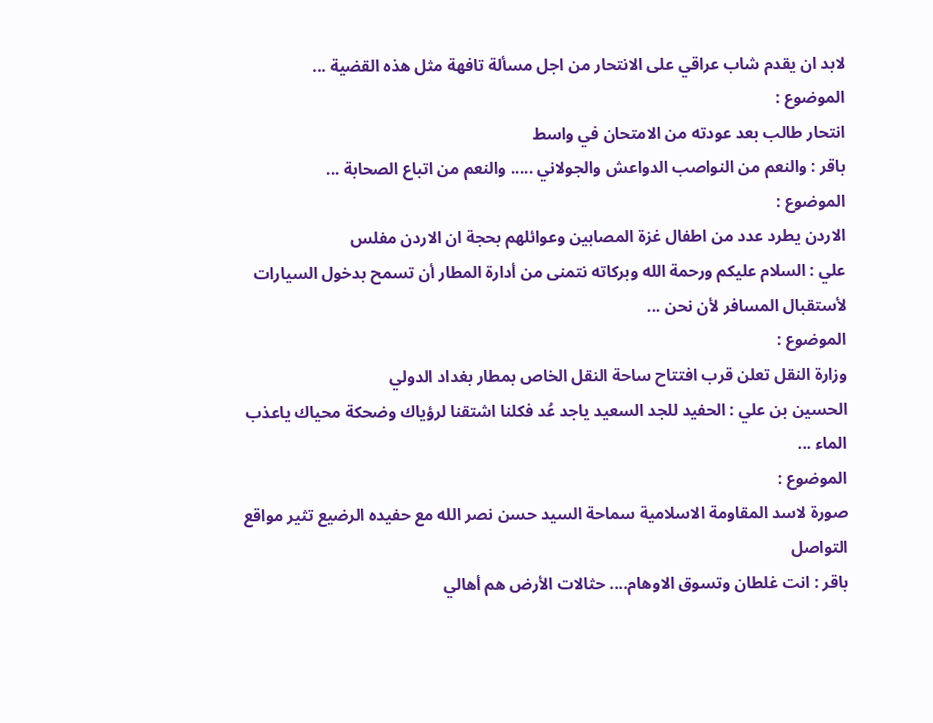لابد ان يقدم شاب عراقي على الانتحار من اجل مسألة تافهة مثل هذه القضية ...
الموضوع :
انتحار طالب بعد عودته من الامتحان في واسط
باقر : والنعم من النواصب الدواعش والجولاني ..... والنعم من اتباع الصحابة ...
الموضوع :
الاردن يطرد عدد من اطفال غزة المصابين وعوائلهم بحجة ان الاردن مفلس
علي : السلام عليكم ورحمة الله وبركاته نتمنى من أدارة المطار أن تسمح بدخول السيارات لأستقبال المسافر لأن نحن ...
الموضوع :
وزارة النقل تعلن قرب افتتاح ساحة النقل الخاص بمطار بغداد الدولي
الحسين بن علي : الحفيد للجد السعيد ياجد عُد فكلنا اشتقنا لرؤياك وضحكة محياك ياعذب الماء ...
الموضوع :
صورة لاسد المقاومة الاسلامية سماحة السيد حسن نصر الله مع حفيده الرضيع تثير مواقع التواصل
باقر : انت غلطان وتسوق الاوهام.... حثالات الأرض هم أهالي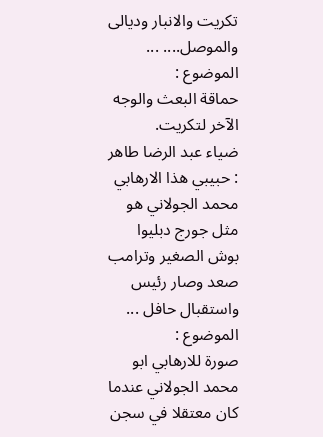تكريت والانبار وديالى والموصل.... ...
الموضوع :
حماقة البعث والوجه الآخر لتكريت.
ضياء عبد الرضا طاهر : حبيبي ھذا الارھابي محمد الجولاني ھو مثل جورج دبليوا بوش الصغير وترامب صعد وصار رئيس واستقبال حافل ...
الموضوع :
صورة للارهابي ابو محمد الجولاني عندما كان معتقلا في سجن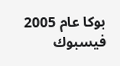بوكا عام 2005
فيسبوك